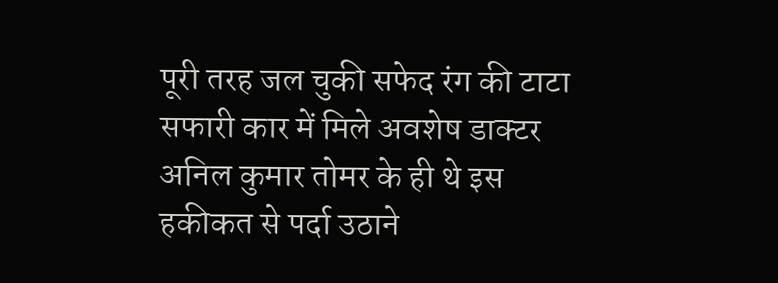पूरी तरह जल चुकी सफेद रंग की टाटा सफारी कार में मिले अवशेष डाक्टर अनिल कुमार तोमर के ही थे इस हकीकत से पर्दा उठाने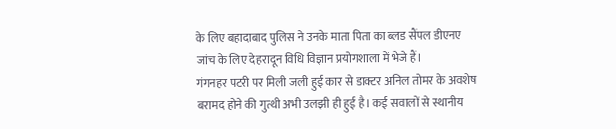के लिए बहादाबाद पुलिस ने उनके माता पिता का ब्लड सैंपल डीएनए जांच के लिए देहरादून विधि विज्ञान प्रयोगशाला में भेजे हैं।
गंगनहर पटरी पर मिली जली हुई कार से डाक्टर अनिल तोमर के अवशेष बरामद होने की गुत्थी अभी उलझी ही हुई है। कई सवालों से स्थानीय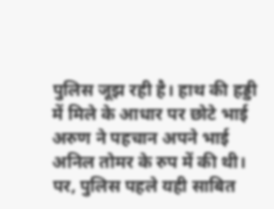पुलिस जूझ रही है। हाथ की हड्डी में मिले के आधार पर छोटे भाई अरुण ने पहचान अपने भाई अनिल तोमर के रुप में की थी। पर, पुलिस पहले यही साबित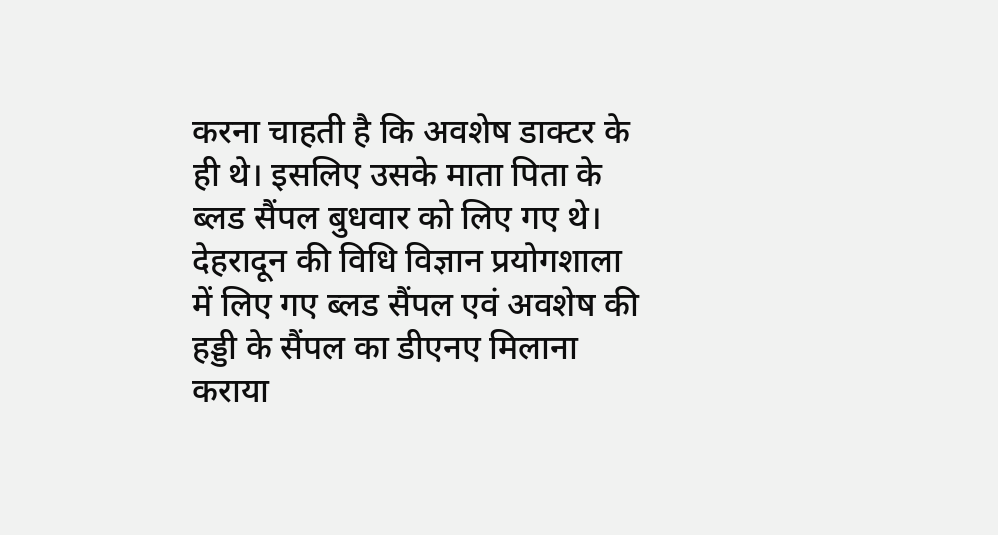करना चाहती है कि अवशेष डाक्टर के ही थे। इसलिए उसके माता पिता के ब्लड सैंपल बुधवार को लिए गए थे। देहरादून की विधि विज्ञान प्रयोगशाला में लिए गए ब्लड सैंपल एवं अवशेष की हड्डी के सैंपल का डीएनए मिलाना कराया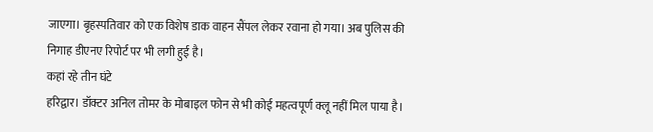जाएगा। बृहस्पतिवार को एक विशेष डाक वाहन सैंपल लेकर रवाना हो गया। अब पुलिस की निगाह डीएनए रिपोर्ट पर भी लगी हुई है।
कहां रहे तीन घंटे
हरिद्वार। डॉक्टर अनिल तोमर के मोबाइल फोन से भी कोई महत्वपूर्ण क्लू नहीं मिल पाया है।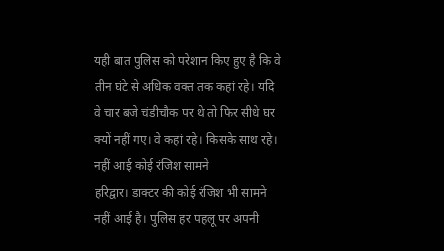यही बात पुलिस को परेशान किए हुए है कि वे तीन घंटे से अधिक वक्त तक कहां रहे। यदि वे चार बजे चंडीचौक पर थे तो फिर सीधे घर क्यों नहीं गए। वे कहां रहे। किसके साथ रहे।
नहीं आई कोई रंजिश सामने
हरिद्वार। डाक्टर की कोई रंजिश भी सामने नहीं आई है। पुलिस हर पहलू पर अपनी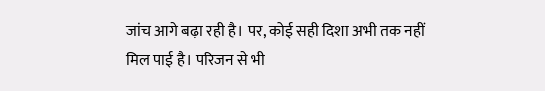जांच आगे बढ़ा रही है। पर, कोई सही दिशा अभी तक नहीं मिल पाई है। परिजन से भी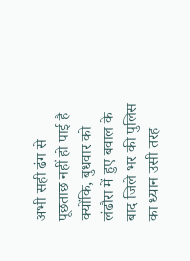अभी सही ढंग से पूछताछ नहीं हो पाई है क्योंकि, बुधवार को लंढौरा में हुए बवाल के बाद जिले भर की पुलिस का ध्यान उसी तरह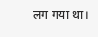लग गया था।